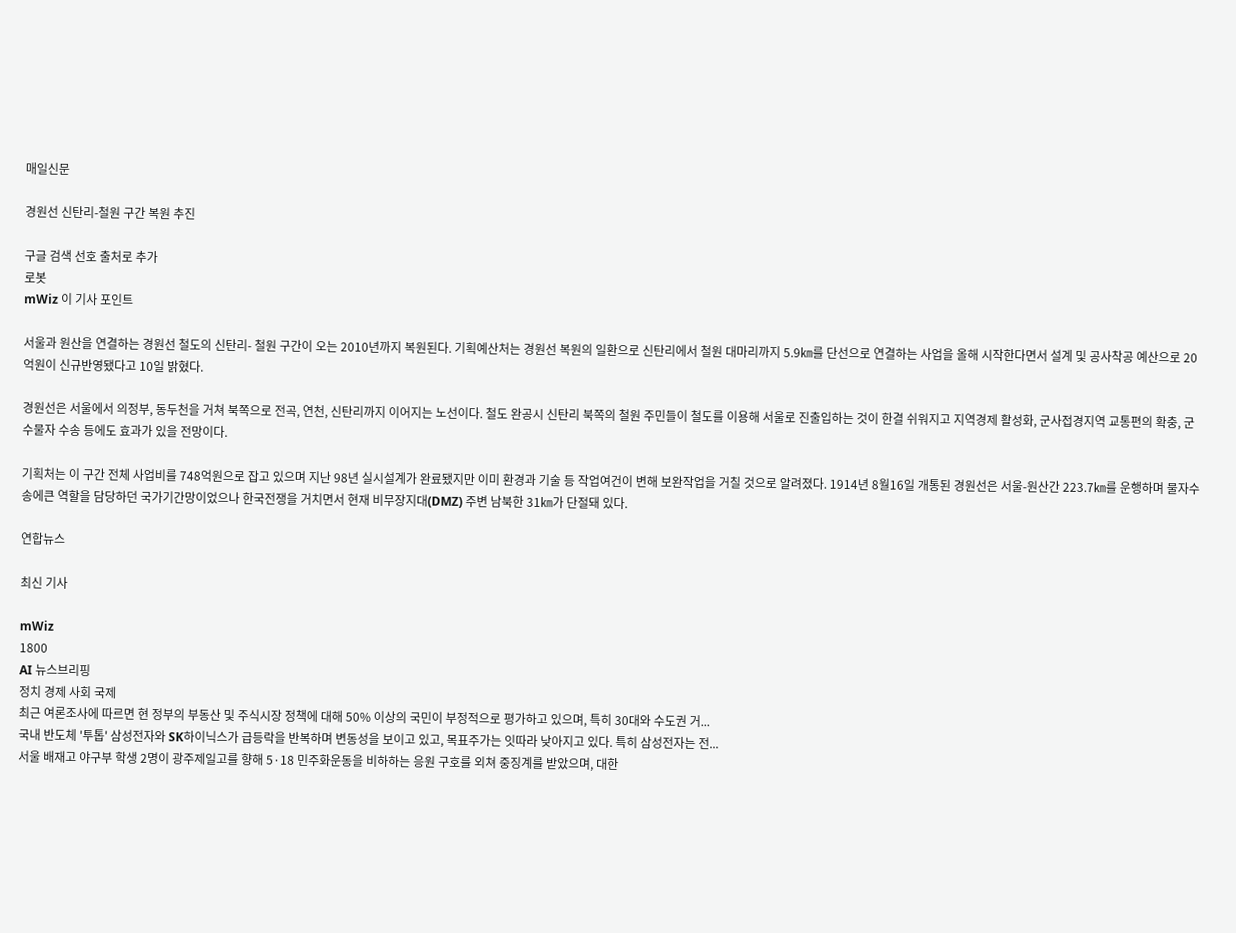매일신문

경원선 신탄리-철원 구간 복원 추진

구글 검색 선호 출처로 추가
로봇
mWiz 이 기사 포인트

서울과 원산을 연결하는 경원선 철도의 신탄리- 철원 구간이 오는 2010년까지 복원된다. 기획예산처는 경원선 복원의 일환으로 신탄리에서 철원 대마리까지 5.9㎞를 단선으로 연결하는 사업을 올해 시작한다면서 설계 및 공사착공 예산으로 20억원이 신규반영됐다고 10일 밝혔다.

경원선은 서울에서 의정부, 동두천을 거쳐 북쪽으로 전곡, 연천, 신탄리까지 이어지는 노선이다. 철도 완공시 신탄리 북쪽의 철원 주민들이 철도를 이용해 서울로 진출입하는 것이 한결 쉬워지고 지역경제 활성화, 군사접경지역 교통편의 확충, 군수물자 수송 등에도 효과가 있을 전망이다.

기획처는 이 구간 전체 사업비를 748억원으로 잡고 있으며 지난 98년 실시설계가 완료됐지만 이미 환경과 기술 등 작업여건이 변해 보완작업을 거칠 것으로 알려졌다. 1914년 8월16일 개통된 경원선은 서울-원산간 223.7㎞를 운행하며 물자수송에큰 역할을 담당하던 국가기간망이었으나 한국전쟁을 거치면서 현재 비무장지대(DMZ) 주변 남북한 31㎞가 단절돼 있다.

연합뉴스

최신 기사

mWiz
1800
AI 뉴스브리핑
정치 경제 사회 국제
최근 여론조사에 따르면 현 정부의 부동산 및 주식시장 정책에 대해 50% 이상의 국민이 부정적으로 평가하고 있으며, 특히 30대와 수도권 거...
국내 반도체 '투톱' 삼성전자와 SK하이닉스가 급등락을 반복하며 변동성을 보이고 있고, 목표주가는 잇따라 낮아지고 있다. 특히 삼성전자는 전...
서울 배재고 야구부 학생 2명이 광주제일고를 향해 5·18 민주화운동을 비하하는 응원 구호를 외쳐 중징계를 받았으며, 대한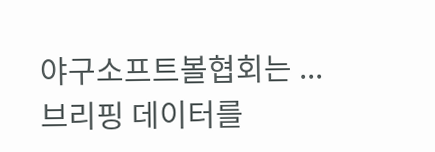야구소프트볼협회는 ...
브리핑 데이터를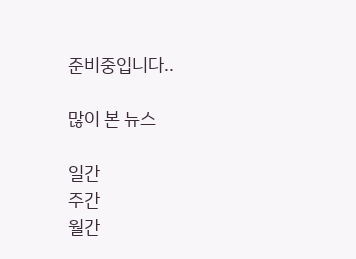준비중입니다..

많이 본 뉴스

일간
주간
월간